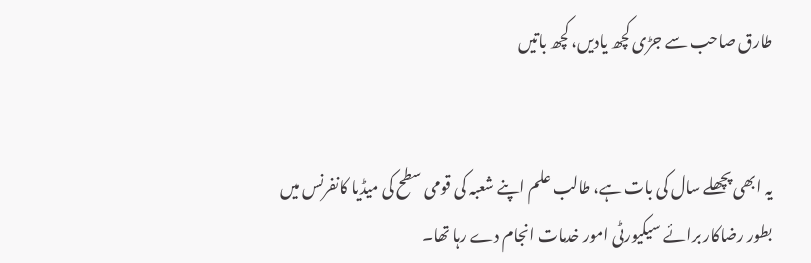طارق صاحب سے جڑی کچھ یادیں، کچھ باتیں


یہ ابھی پچھلے سال کی بات ہے، طالب علم اپنے شعبہ کی قومی سطح کی میڈیا کانفرنس میں بطور رضاکار برائے سیکیورٹی امور خدمات انجام دے رہا تھا۔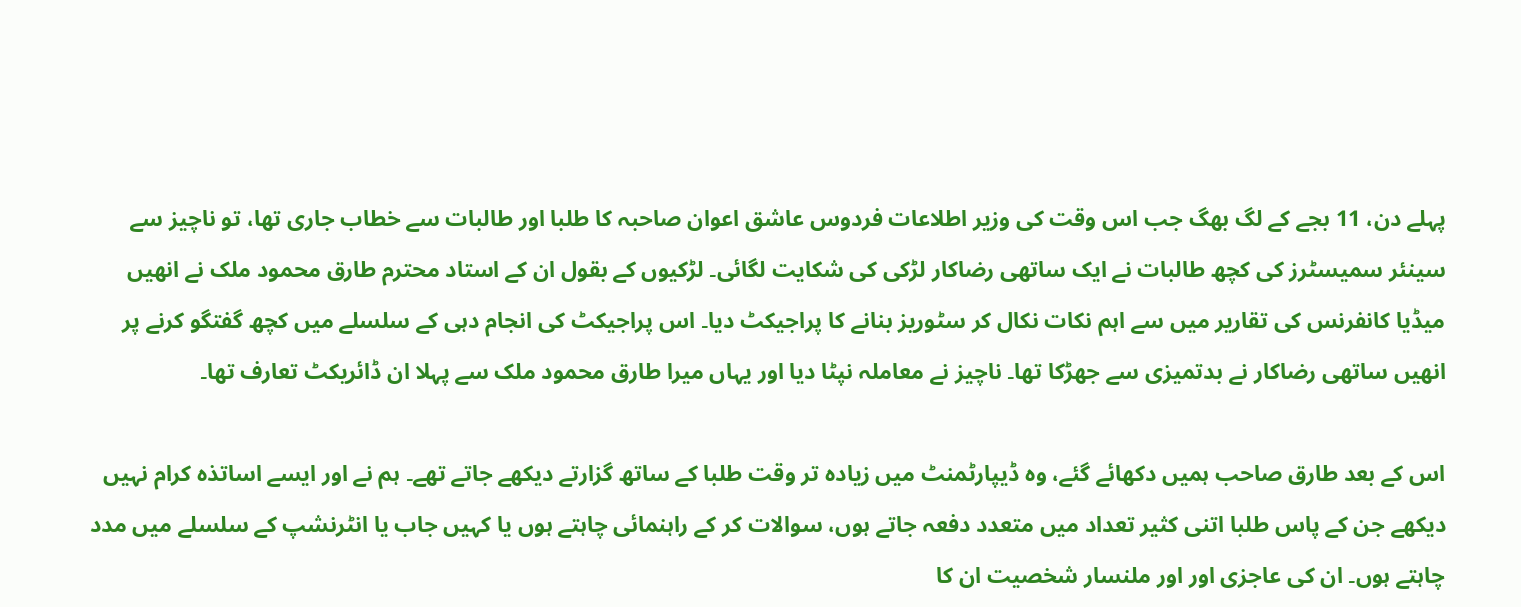پہلے دن، 11 بجے کے لگ بھگ جب اس وقت کی وزیر اطلاعات فردوس عاشق اعوان صاحبہ کا طلبا اور طالبات سے خطاب جاری تھا، تو ناچیز سے سینئر سمیسٹرز کی کچھ طالبات نے ایک ساتھی رضاکار لڑکی کی شکایت لگائی۔ لڑکیوں کے بقول ان کے استاد محترم طارق محمود ملک نے انھیں میڈیا کانفرنس کی تقاریر میں سے اہم نکات نکال کر سٹوریز بنانے کا پراجیکٹ دیا۔ اس پراجیکٹ کی انجام دہی کے سلسلے میں کچھ گفتگو کرنے پر انھیں ساتھی رضاکار نے بدتمیزی سے جھڑکا تھا۔ ناچیز نے معاملہ نپٹا دیا اور یہاں میرا طارق محمود ملک سے پہلا ان ڈائریکٹ تعارف تھا۔

اس کے بعد طارق صاحب ہمیں دکھائے گئے، وہ ڈیپارٹمنٹ میں زیادہ تر وقت طلبا کے ساتھ گزارتے دیکھے جاتے تھے۔ ہم نے اور ایسے اساتذہ کرام نہیں دیکھے جن کے پاس طلبا اتنی کثیر تعداد میں متعدد دفعہ جاتے ہوں، سوالات کر کے راہنمائی چاہتے ہوں یا کہیں جاب یا انٹرنشپ کے سلسلے میں مدد چاہتے ہوں۔ ان کی عاجزی اور اور ملنسار شخصیت ان کا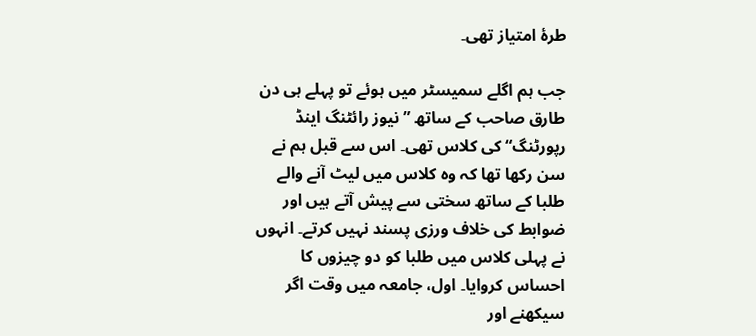طرۂ امتیاز تھی۔

جب ہم اگلے سمیسٹر میں ہوئے تو پہلے ہی دن طارق صاحب کے ساتھ ”نیوز رائٹنگ اینڈ رپورٹنگ“ کی کلاس تھی۔ اس سے قبل ہم نے سن رکھا تھا کہ وہ کلاس میں لیٹ آنے والے طلبا کے ساتھ سختی سے پیش آتے ہیں اور ضوابط کی خلاف ورزی پسند نہیں کرتے۔ انہوں نے پہلی کلاس میں طلبا کو دو چیزوں کا احساس کروایا۔ اول، جامعہ میں وقت اگر سیکھنے اور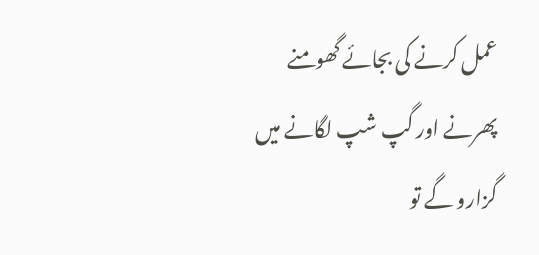عمل کرنے کی بجائے گھومنے پھرنے اور گپ شپ لگانے میں گزارو گے تو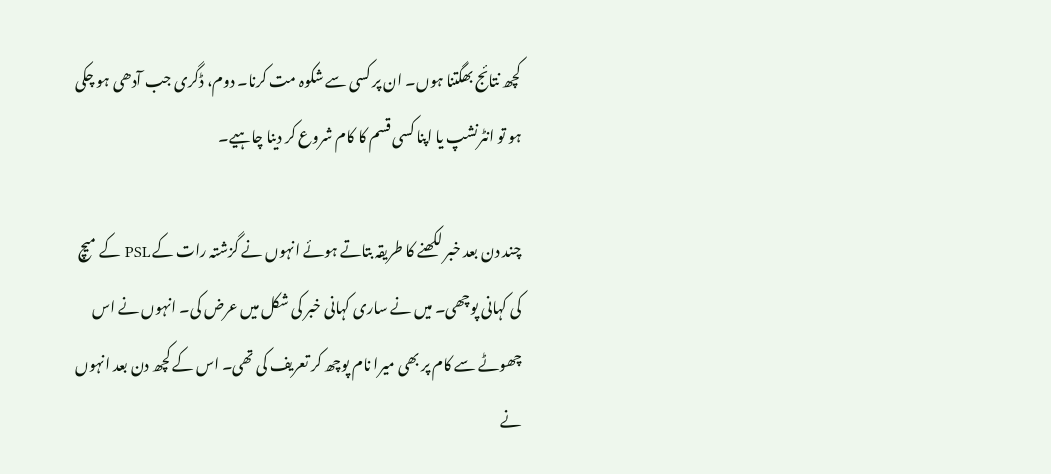کچھ نتائج بھگتنا ہوں۔ ان پر کسی سے شکوہ مت کرنا۔ دوم، ڈگری جب آدھی ہو چکی ہو تو انٹرنشپ یا اپنا کسی قسم کا کام شروع کر دینا چاہیے۔

چند دن بعد خبر لکھنے کا طریقہ بتاتے ہوئے انہوں نے گزشتہ رات کے PSL کے میچ کی کہانی پوچھی۔ میں نے ساری کہانی خبر کی شکل میں عرض کی۔ انہوں نے اس چھوٹے سے کام پر بھی میرا نام پوچھ کر تعریف کی تھی۔ اس کے کچھ دن بعد انہوں نے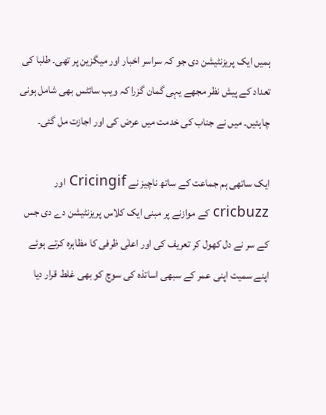ہمیں ایک پریزنٹیشن دی جو کہ سراسر اخبار اور میگزین پر تھی۔ طلبا کی تعداد کے پیش نظر مجھے یہی گمان گزرا کہ ویب سائٹس بھی شامل ہونی چاہئیں۔ میں نے جناب کی خدمت میں عرض کی اور اجازت مل گئی۔

ایک ساتھی ہم جماعت کے ساتھ ناچیز نے Cricingif اور cricbuzz کے موازنے پر مبنی ایک کلاس پریزنٹیشن دے دی جس کے سر نے دل کھول کر تعریف کی اور اعلٰی ظرفی کا مظاہرہ کرتے ہوئے اپنے سمیت اپنی عمر کے سبھی اساتذہ کی سوچ کو بھی غلط قرار دیا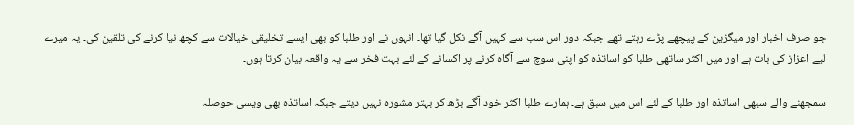جو صرف اخبار اور میگزین کے پیچھے پڑے رہتے تھے جبکہ دور اس سب سے کہیں آگے نکل گیا تھا۔ انہوں نے اور طلبا کو بھی ایسے تخلیقی خیالات سے کچھ نیا کرنے کی تلقین کی۔ یہ میرے لیے اعزاز کی بات ہے اور میں اکثر ساتھی طلبا کو اساتذہ کو اپنی سوچ سے آگاہ کرنے پر اکسانے کے لئے بہت فخر سے یہ واقعہ بیان کرتا ہوں۔

سمجھنے والے سبھی اساتذہ اور طلبا کے لئے اس میں سبق ہے۔ ہمارے طلبا اکثر خود آگے بڑھ کر بہتر مشورہ نہیں دیتے جبکہ اساتذہ بھی ویسی حوصلہ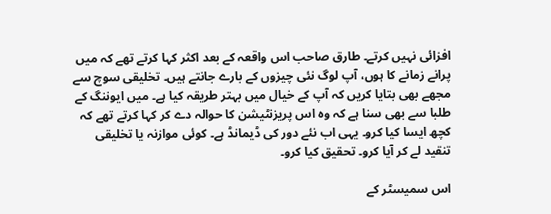افزائی نہیں کرتے۔ طارق صاحب اس واقعہ کے بعد اکثر کہا کرتے تھے کہ میں پرانے زمانے کا ہوں، آپ لوگ نئی چیزوں کے بارے جانتے ہیں۔ تخلیقی سوچ سے مجھے بھی بتایا کریں کہ آپ کے خیال میں بہتر طریقہ کیا ہے۔ میں ایوننگ کے طلبا سے بھی سنا ہے کہ وہ اس پریزنٹیشن کا حوالہ دے کر کہا کرتے تھے کہ کچھ ایسا کیا کرو۔ یہی اب نئے دور کی ڈیمانڈ ہے۔ کوئی موازنہ یا تخلیقی تنقید لے کر آیا کرو۔ تحقیق کیا کرو۔

اس سمیسٹر کے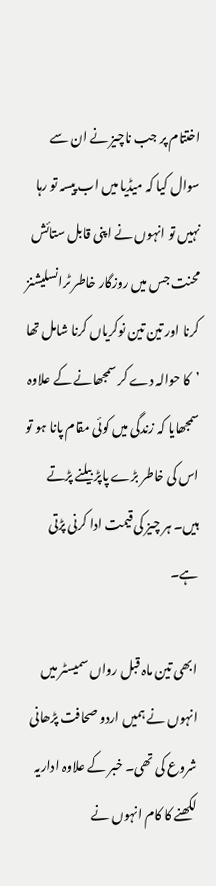اختتام پر جب ناچیز نے ان سے سوال کیا کہ میڈیا میں اب پیسہ تو رہا نہیں تو انہوں نے اپنی قابل ستائش محنت جس میں روزگار خاطر ٹرانسلیشنز کرنا اور تین تین نوکریاں کرنا شامل تھا ’کا حوالہ دے کر سمجھانے کے علاوہ سمجھایا کہ زندگی میں کوئی مقام پانا ہو تو اس کی خاطر بڑے پاپڑ بیلنے پڑتے ہیں۔ ہر چیز کی قیمت ادا کرنی پڑتی ہے۔

ابھی تین ماہ قبل رواں سمیسٹر میں انہوں نے ہمیں اردو صحافت پڑھانی شروع کی تھی۔ خبر کے علاوہ اداریہ لکھنے کا کام انہوں نے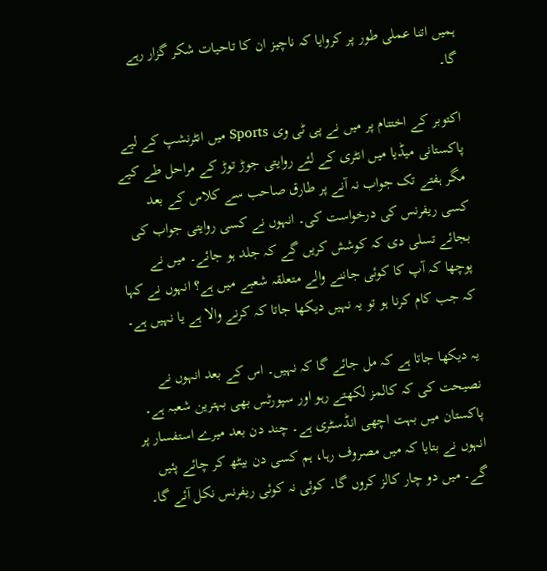ہمیں اتنا عملی طور پر کروایا کہ ناچیز ان کا تاحیات شکر گزار رہے گا۔

اکتوبر کے اختتام پر میں نے پی ٹی وی Sports میں انٹرنشپ کے لیے پاکستانی میڈیا میں انٹری کے لئے روایتی جوڑ توڑ کے مراحل طے کیے مگر ہفتے تک جواب نہ آنے پر طارق صاحب سے کلاس کے بعد کسی ریفرنس کی درخواست کی۔ انہوں نے کسی روایتی جواب کی بجائے تسلی دی کہ کوشش کریں گے کہ جلد ہو جائے۔ میں نے پوچھا کہ آپ کا کوئی جاننے والے متعلقہ شعبے میں ہے؟ انہوں نے کہا کہ جب کام کرنا ہو تو یہ نہیں دیکھا جاتا کہ کرنے والا ہے یا نہیں ہے۔

یہ دیکھا جاتا ہے کہ مل جائے گا کہ نہیں۔ اس کے بعد انہوں نے نصیحت کی کہ کالمز لکھتے رہو اور سپورٹس بھی بہترین شعبہ ہے۔ پاکستان میں بہت اچھی انڈسٹری ہے۔ چند دن بعد میرے استفسار پر انہوں نے بتایا کہ میں مصروف رہا، ہم کسی دن بیٹھ کر چائے پئیں گے۔ میں دو چار کالز کروں گا۔ کوئی نہ کوئی ریفرنس نکل آئے گا۔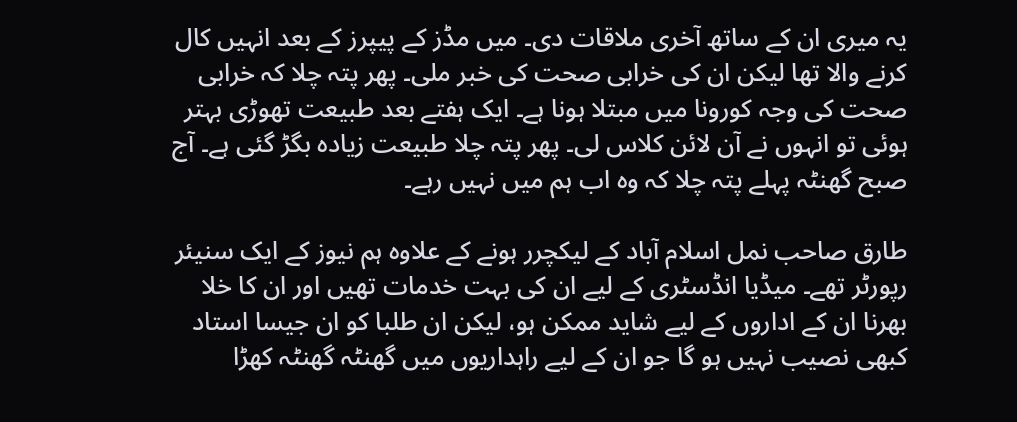یہ میری ان کے ساتھ آخری ملاقات دی۔ میں مڈز کے پیپرز کے بعد انہیں کال کرنے والا تھا لیکن ان کی خرابی صحت کی خبر ملی۔ پھر پتہ چلا کہ خرابی صحت کی وجہ کورونا میں مبتلا ہونا ہے۔ ایک ہفتے بعد طبیعت تھوڑی بہتر ہوئی تو انہوں نے آن لائن کلاس لی۔ پھر پتہ چلا طبیعت زیادہ بگڑ گئی ہے۔ آج صبح گھنٹہ پہلے پتہ چلا کہ وہ اب ہم میں نہیں رہے۔

طارق صاحب نمل اسلام آباد کے لیکچرر ہونے کے علاوہ ہم نیوز کے ایک سنیئر رپورٹر تھے۔ میڈیا انڈسٹری کے لیے ان کی بہت خدمات تھیں اور ان کا خلا بھرنا ان کے اداروں کے لیے شاید ممکن ہو، لیکن ان طلبا کو ان جیسا استاد کبھی نصیب نہیں ہو گا جو ان کے لیے راہداریوں میں گھنٹہ گھنٹہ کھڑا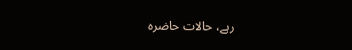رہے، حالات حاضرہ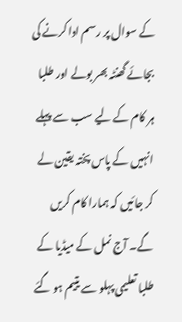کے سوال پر رسم ادا کرنے کی بجائے گھنٹہ بھر بولے اور طلبا ہر کام کے لیے سب سے پہلے انہیں کے پاس پختہ یقین لے کر جائیں کہ ہمارا کام کریں گے۔ آج نمل کے میڈیا کے طلبا تعلیمی پہلو سے یتیم ہو گئے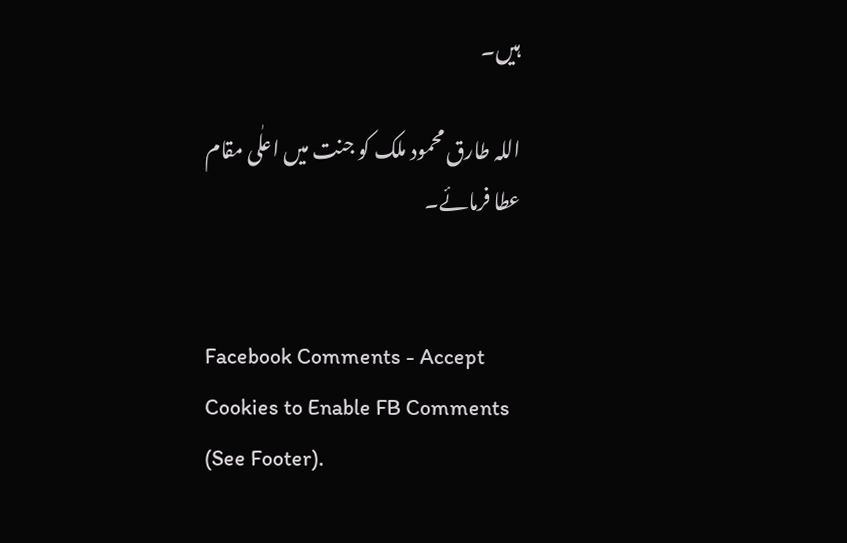ہیں۔

اللہ طارق محمود ملک کو جنت میں اعلٰی مقام عطا فرمائے۔


Facebook Comments - Accept Cookies to Enable FB Comments (See Footer).